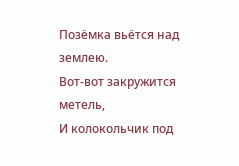Позёмка вьётся над землею.
Вот-вот закружится метель,
И колокольчик под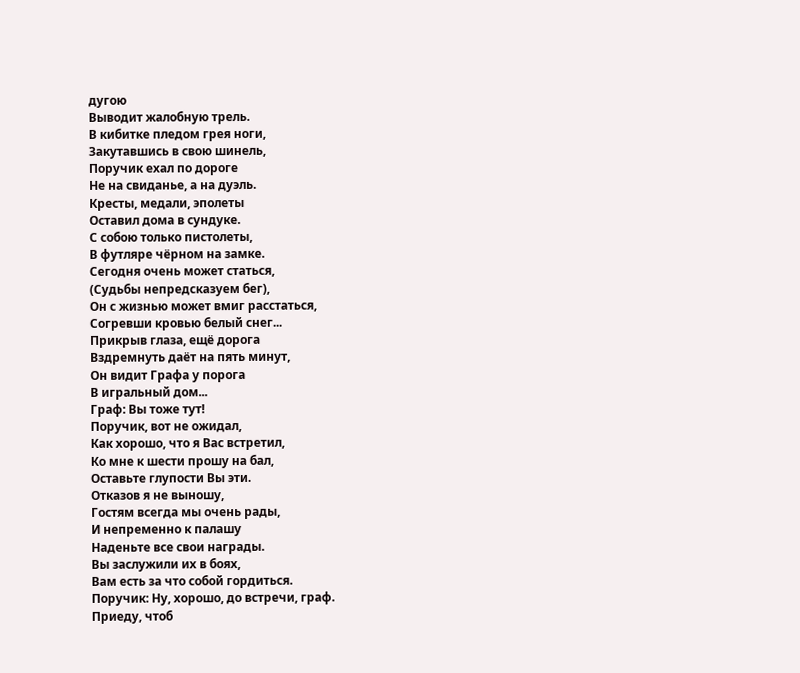дугою
Выводит жалобную трель.
В кибитке пледом грея ноги,
Закутавшись в свою шинель,
Поручик ехал по дороге
Не на свиданье, а на дуэль.
Кресты, медали, эполеты
Оставил дома в сундуке.
С собою только пистолеты,
В футляре чёрном на замке.
Сегодня очень может статься,
(Судьбы непредсказуем бег),
Он с жизнью может вмиг расстаться,
Согревши кровью белый снег...
Прикрыв глаза, ещё дорога
Вздремнуть даёт на пять минут,
Он видит Графа у порога
В игральный дом...
Граф: Вы тоже тут!
Поручик, вот не ожидал,
Как хорошо, что я Вас встретил,
Ко мне к шести прошу на бал,
Оставьте глупости Вы эти.
Отказов я не выношу,
Гостям всегда мы очень рады,
И непременно к палашу
Наденьте все свои награды.
Вы заслужили их в боях,
Вам есть за что собой гордиться.
Поручик: Ну, хорошо, до встречи, граф.
Приеду, чтоб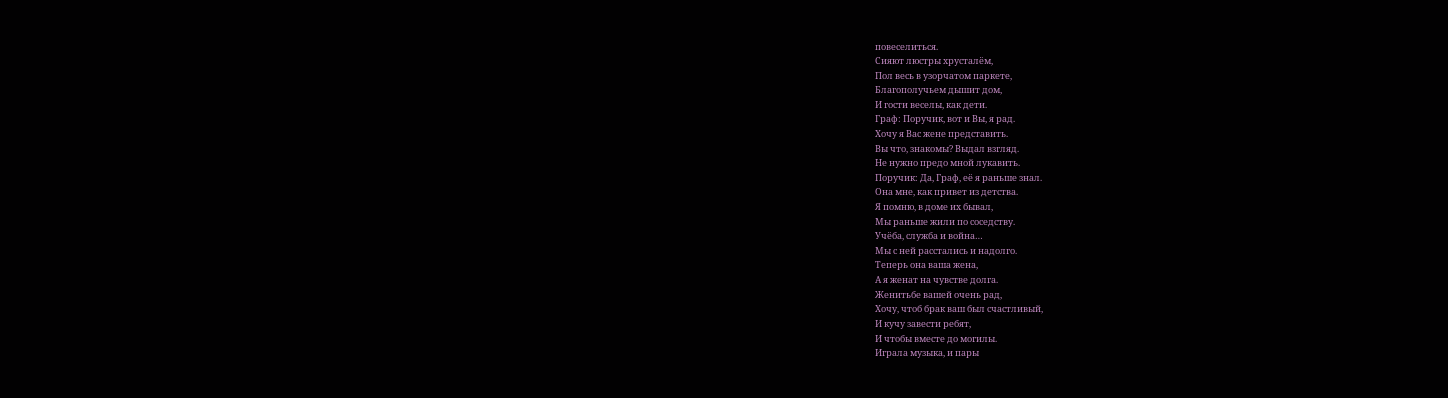повеселиться.
Сияют люстры хрусталём,
Пол весь в узорчатом паркете,
Благополучьем дышит дом,
И гости веселы, как дети.
Граф: Поручик, вот и Вы, я рад.
Хочу я Вас жене представить.
Вы что, знакомы? Выдал взгляд.
Не нужно предо мной лукавить.
Поручик: Да, Граф, её я раньше знал.
Она мне, как привет из детства.
Я помню, в доме их бывал,
Мы раньше жили по соседству.
Учёба, служба и война…
Мы с ней расстались и надолго.
Теперь она ваша жена,
А я женат на чувстве долга.
Женитьбе вашей очень рад,
Хочу, чтоб брак ваш был счастливый,
И кучу завести ребят,
И чтобы вместе до могилы.
Играла музыка, и пары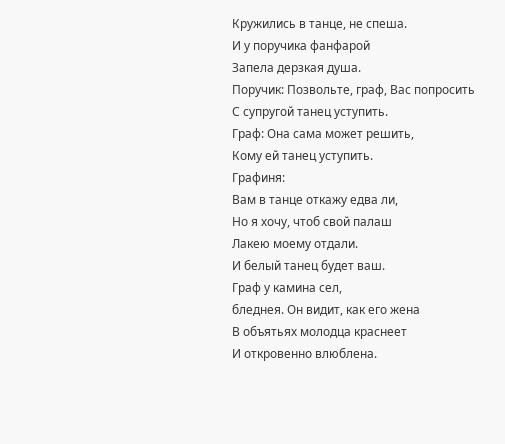Кружились в танце, не спеша.
И у поручика фанфарой
Запела дерзкая душа.
Поручик: Позвольте, граф, Вас попросить
С супругой танец уступить.
Граф: Она сама может решить,
Кому ей танец уступить.
Графиня:
Вам в танце откажу едва ли,
Но я хочу, чтоб свой палаш
Лакею моему отдали.
И белый танец будет ваш.
Граф у камина сел,
бледнея. Он видит, как его жена
В объятьях молодца краснеет
И откровенно влюблена.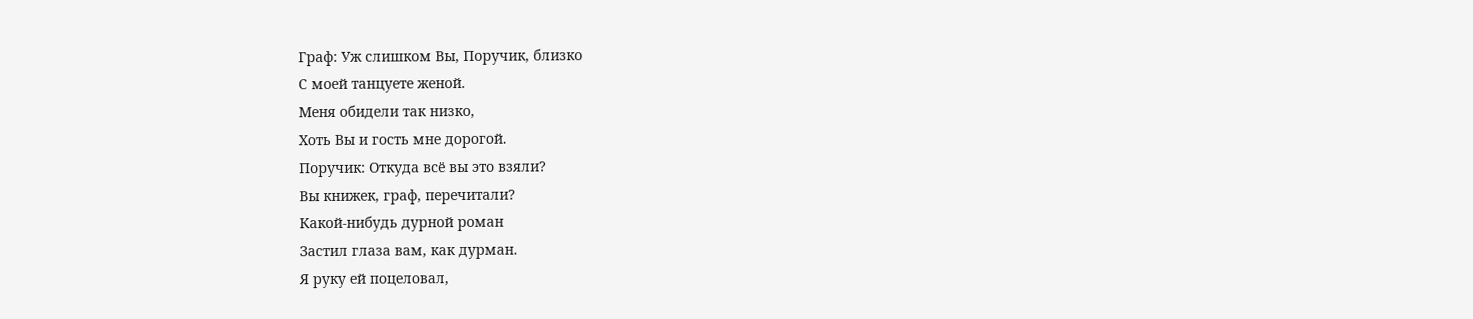Граф: Уж слишком Вы, Поручик, близко
С моей танцуете женой.
Меня обидели так низко,
Хоть Вы и гость мне дорогой.
Поручик: Откуда всё вы это взяли?
Вы книжек, граф, перечитали?
Какой-нибудь дурной роман
Застил глаза вам, как дурман.
Я руку ей поцеловал,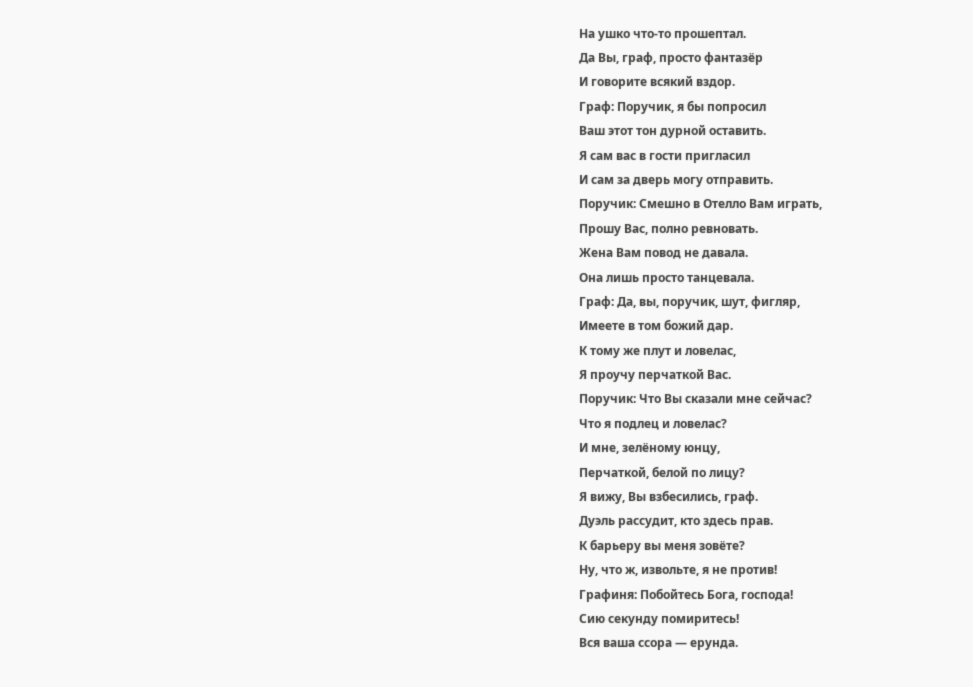На ушко что-то прошептал.
Да Вы, граф, просто фантазёр
И говорите всякий вздор.
Граф: Поручик, я бы попросил
Ваш этот тон дурной оставить.
Я сам вас в гости пригласил
И сам за дверь могу отправить.
Поручик: Смешно в Отелло Вам играть,
Прошу Вас, полно ревновать.
Жена Вам повод не давала.
Она лишь просто танцевала.
Граф: Да, вы, поручик, шут, фигляр,
Имеете в том божий дар.
К тому же плут и ловелас,
Я проучу перчаткой Вас.
Поручик: Что Вы сказали мне сейчас?
Что я подлец и ловелас?
И мне, зелёному юнцу,
Перчаткой, белой по лицу?
Я вижу, Вы взбесились, граф.
Дуэль рассудит, кто здесь прав.
К барьеру вы меня зовёте?
Ну, что ж, извольте, я не против!
Графиня: Побойтесь Бога, господа!
Сию секунду помиритесь!
Вся ваша ссора — ерунда.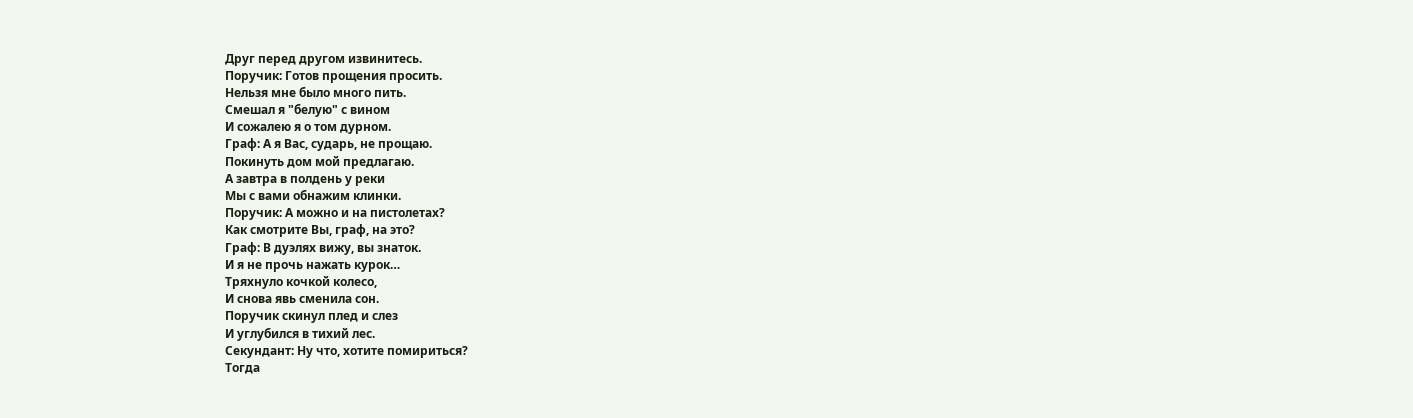Друг перед другом извинитесь.
Поручик: Готов прощения просить.
Нельзя мне было много пить.
Смешал я "белую" с вином
И сожалею я о том дурном.
Граф: А я Вас, сударь, не прощаю.
Покинуть дом мой предлагаю.
А завтра в полдень у реки
Мы с вами обнажим клинки.
Поручик: А можно и на пистолетах?
Как смотрите Вы, граф, на это?
Граф: В дуэлях вижу, вы знаток.
И я не прочь нажать курок…
Тряхнуло кочкой колесо,
И снова явь сменила сон.
Поручик скинул плед и слез
И углубился в тихий лес.
Секундант: Ну что, хотите помириться?
Тогда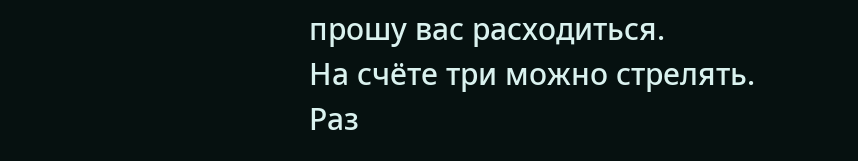прошу вас расходиться.
На счёте три можно стрелять.
Раз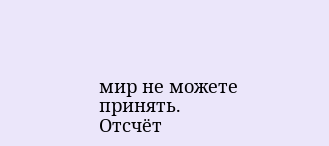мир не можете принять.
Отсчёт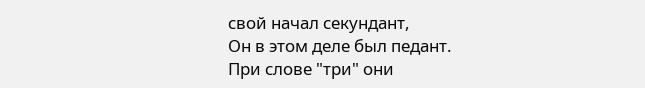свой начал секундант,
Он в этом деле был педант.
При слове "три" они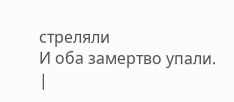стреляли
И оба замертво упали.
|